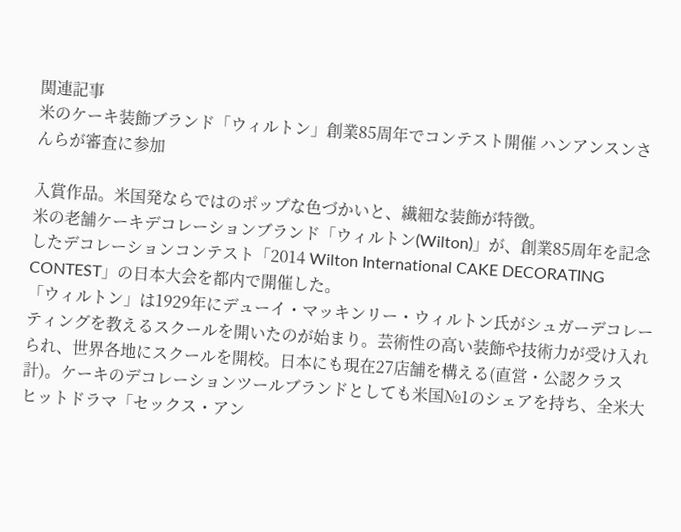関連記事
米のケーキ装飾ブランド「ウィルトン」創業85周年でコンテスト開催 ハンアンスンさんらが審査に参加

入賞作品。米国発ならではのポップな色づかいと、繊細な装飾が特徴。
米の老舗ケーキデコレーションブランド「ウィルトン(Wilton)」が、創業85周年を記念したデコレーションコンテスト「2014 Wilton International CAKE DECORATING CONTEST」の日本大会を都内で開催した。
「ウィルトン」は1929年にデューイ・マッキンリー・ウィルトン氏がシュガーデコレーティングを教えるスクールを開いたのが始まり。芸術性の高い装飾や技術力が受け入れられ、世界各地にスクールを開校。日本にも現在27店舗を構える(直営・公認クラス計)。ケーキのデコレーションツールブランドとしても米国№1のシェアを持ち、全米大ヒットドラマ「セックス・アン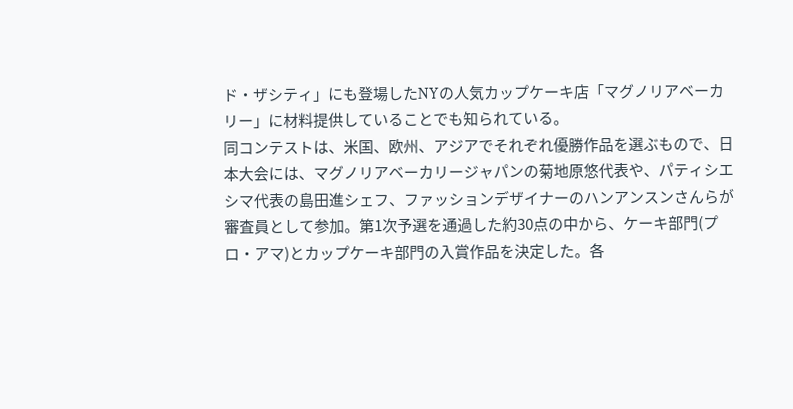ド・ザシティ」にも登場したNYの人気カップケーキ店「マグノリアベーカリー」に材料提供していることでも知られている。
同コンテストは、米国、欧州、アジアでそれぞれ優勝作品を選ぶもので、日本大会には、マグノリアベーカリージャパンの菊地原悠代表や、パティシエシマ代表の島田進シェフ、ファッションデザイナーのハンアンスンさんらが審査員として参加。第1次予選を通過した約30点の中から、ケーキ部門(プロ・アマ)とカップケーキ部門の入賞作品を決定した。各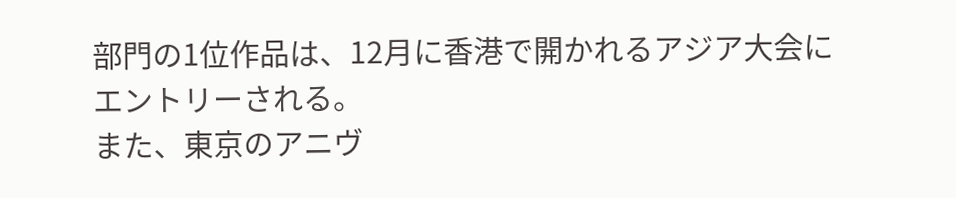部門の1位作品は、12月に香港で開かれるアジア大会にエントリーされる。
また、東京のアニヴ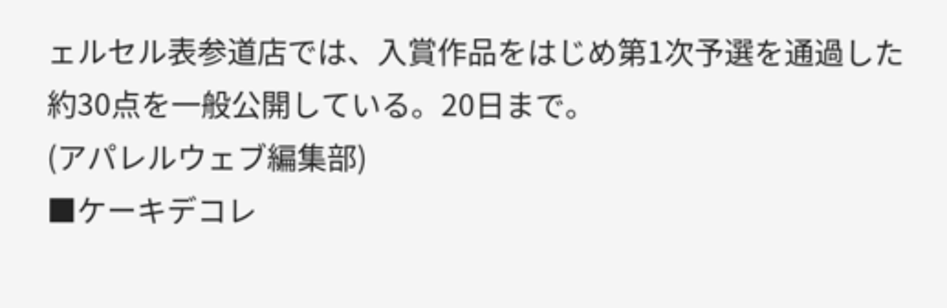ェルセル表参道店では、入賞作品をはじめ第1次予選を通過した約30点を一般公開している。20日まで。
(アパレルウェブ編集部)
■ケーキデコレ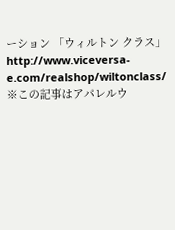ーション 「ウィルトン クラス」
http://www.viceversa-e.com/realshop/wiltonclass/
※この記事はアパレルウ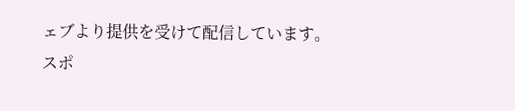ェブより提供を受けて配信しています。
スポ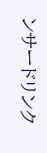ンサードリンク